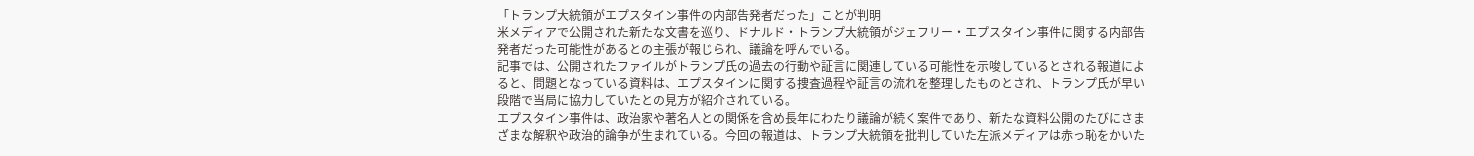「トランプ大統領がエプスタイン事件の内部告発者だった」ことが判明
米メディアで公開された新たな文書を巡り、ドナルド・トランプ大統領がジェフリー・エプスタイン事件に関する内部告発者だった可能性があるとの主張が報じられ、議論を呼んでいる。
記事では、公開されたファイルがトランプ氏の過去の行動や証言に関連している可能性を示唆しているとされる報道によると、問題となっている資料は、エプスタインに関する捜査過程や証言の流れを整理したものとされ、トランプ氏が早い段階で当局に協力していたとの見方が紹介されている。
エプスタイン事件は、政治家や著名人との関係を含め長年にわたり議論が続く案件であり、新たな資料公開のたびにさまざまな解釈や政治的論争が生まれている。今回の報道は、トランプ大統領を批判していた左派メディアは赤っ恥をかいた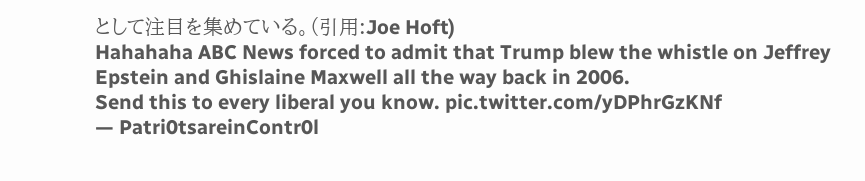として注目を集めている。(引用:Joe Hoft)
Hahahaha ABC News forced to admit that Trump blew the whistle on Jeffrey Epstein and Ghislaine Maxwell all the way back in 2006.
Send this to every liberal you know. pic.twitter.com/yDPhrGzKNf
— Patri0tsareinContr0l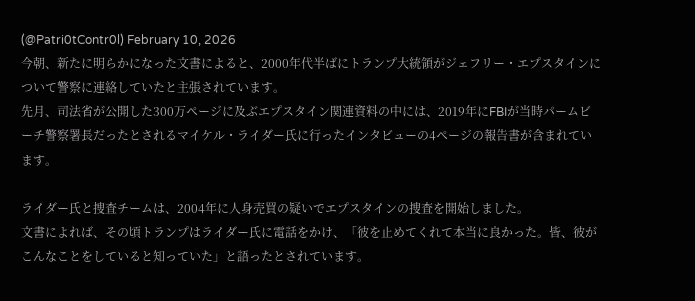(@Patri0tContr0l) February 10, 2026
今朝、新たに明らかになった文書によると、2000年代半ばにトランプ大統領がジェフリー・エプスタインについて警察に連絡していたと主張されています。
先月、司法省が公開した300万ページに及ぶエプスタイン関連資料の中には、2019年にFBIが当時パームビーチ警察署長だったとされるマイケル・ライダー氏に行ったインタビューの4ページの報告書が含まれています。

ライダー氏と捜査チームは、2004年に人身売買の疑いでエプスタインの捜査を開始しました。
文書によれば、その頃トランプはライダー氏に電話をかけ、「彼を止めてくれて本当に良かった。皆、彼がこんなことをしていると知っていた」と語ったとされています。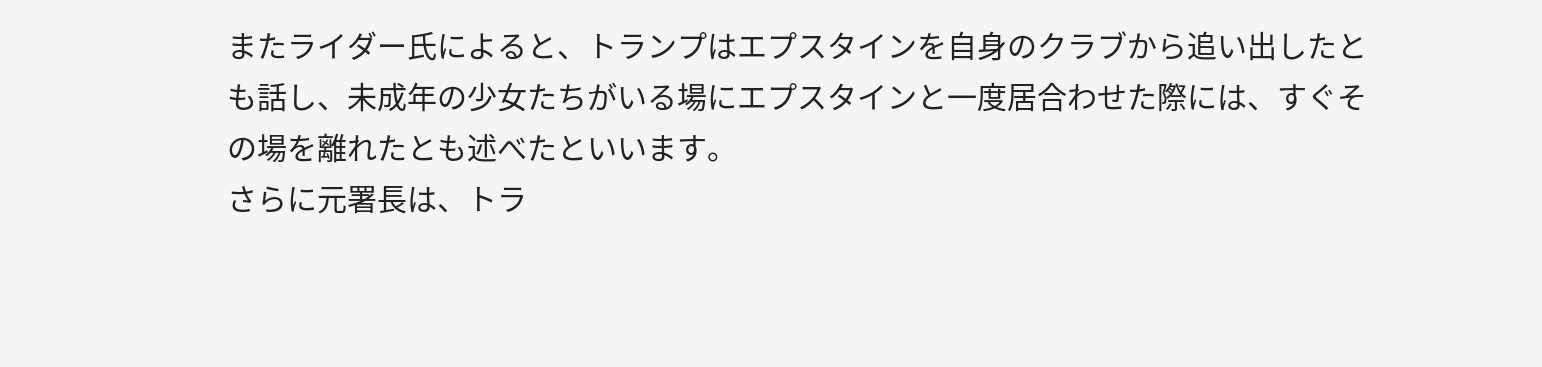またライダー氏によると、トランプはエプスタインを自身のクラブから追い出したとも話し、未成年の少女たちがいる場にエプスタインと一度居合わせた際には、すぐその場を離れたとも述べたといいます。
さらに元署長は、トラ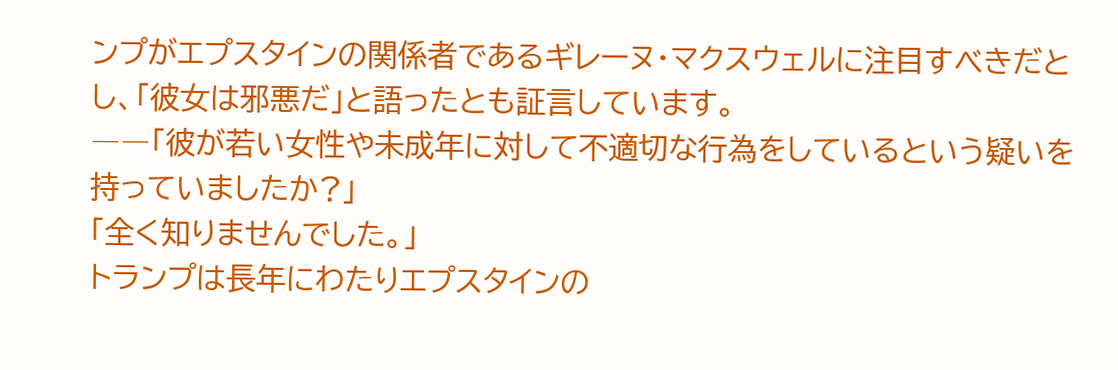ンプがエプスタインの関係者であるギレーヌ・マクスウェルに注目すべきだとし、「彼女は邪悪だ」と語ったとも証言しています。
――「彼が若い女性や未成年に対して不適切な行為をしているという疑いを持っていましたか?」
「全く知りませんでした。」
トランプは長年にわたりエプスタインの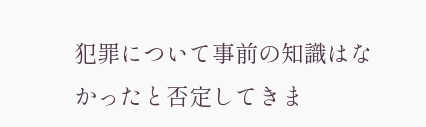犯罪について事前の知識はなかったと否定してきま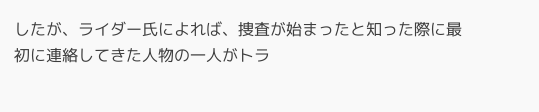したが、ライダー氏によれば、捜査が始まったと知った際に最初に連絡してきた人物の一人がトラ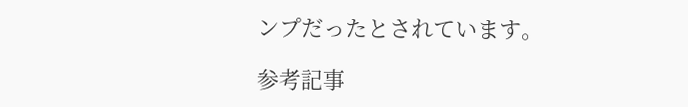ンプだったとされています。

参考記事